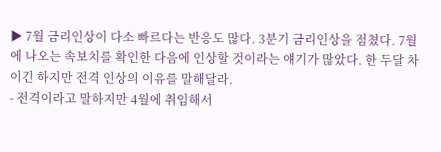▶ 7월 금리인상이 다소 빠르다는 반응도 많다. 3분기 금리인상을 점쳤다. 7월에 나오는 속보치를 확인한 다음에 인상할 것이라는 얘기가 많았다. 한 두달 차이긴 하지만 전격 인상의 이유를 말해달라.
- 전격이라고 말하지만 4월에 취임해서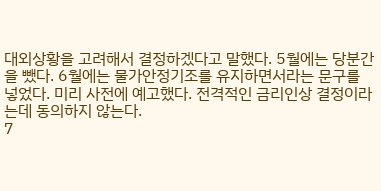대외상황을 고려해서 결정하겠다고 말했다. 5월에는 당분간을 뺐다. 6월에는 물가안정기조를 유지하면서라는 문구를 넣었다. 미리 사전에 예고했다. 전격적인 금리인상 결정이라는데 동의하지 않는다.
7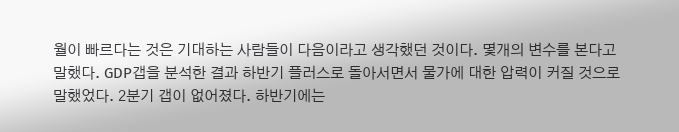월이 빠르다는 것은 기대하는 사람들이 다음이라고 생각했던 것이다. 몇개의 변수를 본다고 말했다. GDP갭을 분석한 결과 하반기 플러스로 돌아서면서 물가에 대한 압력이 커질 것으로 말했었다. 2분기 갭이 없어졌다. 하반기에는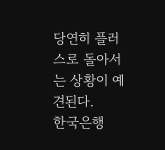당연히 플러스로 돌아서는 상황이 예견된다.
한국은행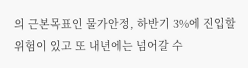의 근본목표인 물가안정, 하반기 3%에 진입할 위험이 있고 또 내년에는 넘어갈 수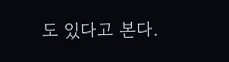도 있다고 본다.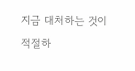지금 대처하는 것이 적절하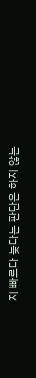지 빠르다 늦다는 판단은 하지 않는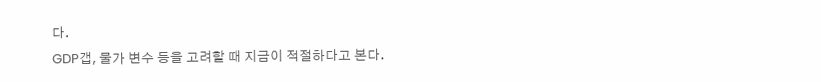다.
GDP갭, 물가 변수 등을 고려할 때 지금이 적절하다고 본다.